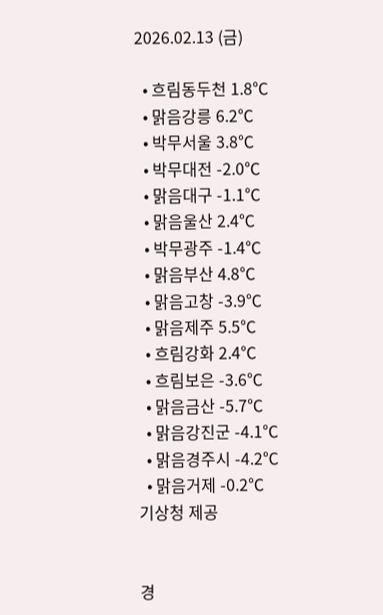2026.02.13 (금)

  • 흐림동두천 1.8℃
  • 맑음강릉 6.2℃
  • 박무서울 3.8℃
  • 박무대전 -2.0℃
  • 맑음대구 -1.1℃
  • 맑음울산 2.4℃
  • 박무광주 -1.4℃
  • 맑음부산 4.8℃
  • 맑음고창 -3.9℃
  • 맑음제주 5.5℃
  • 흐림강화 2.4℃
  • 흐림보은 -3.6℃
  • 맑음금산 -5.7℃
  • 맑음강진군 -4.1℃
  • 맑음경주시 -4.2℃
  • 맑음거제 -0.2℃
기상청 제공


경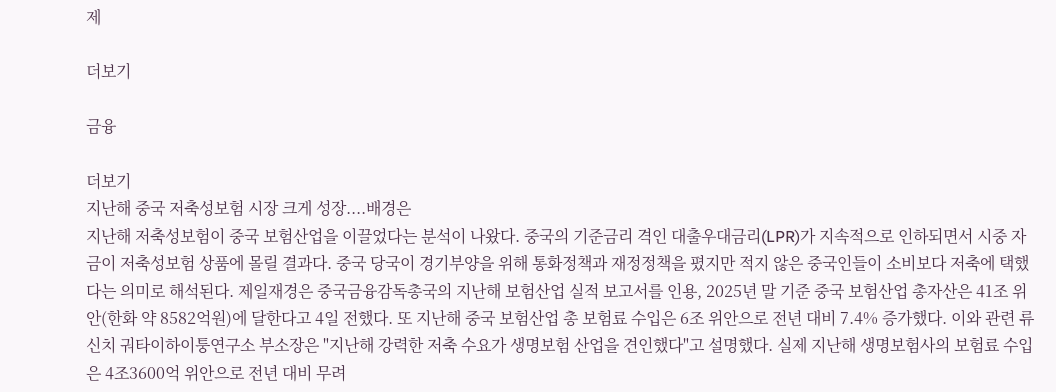제

더보기

금융

더보기
지난해 중국 저축성보험 시장 크게 성장....배경은
지난해 저축성보험이 중국 보험산업을 이끌었다는 분석이 나왔다. 중국의 기준금리 격인 대출우대금리(LPR)가 지속적으로 인하되면서 시중 자금이 저축성보험 상품에 몰릴 결과다. 중국 당국이 경기부양을 위해 통화정책과 재정정책을 폈지만 적지 않은 중국인들이 소비보다 저축에 택했다는 의미로 해석된다. 제일재경은 중국금융감독총국의 지난해 보험산업 실적 보고서를 인용, 2025년 말 기준 중국 보험산업 총자산은 41조 위안(한화 약 8582억원)에 달한다고 4일 전했다. 또 지난해 중국 보험산업 총 보험료 수입은 6조 위안으로 전년 대비 7.4% 증가했다. 이와 관련 류신치 궈타이하이퉁연구소 부소장은 "지난해 강력한 저축 수요가 생명보험 산업을 견인했다"고 설명했다. 실제 지난해 생명보험사의 보험료 수입은 4조3600억 위안으로 전년 대비 무려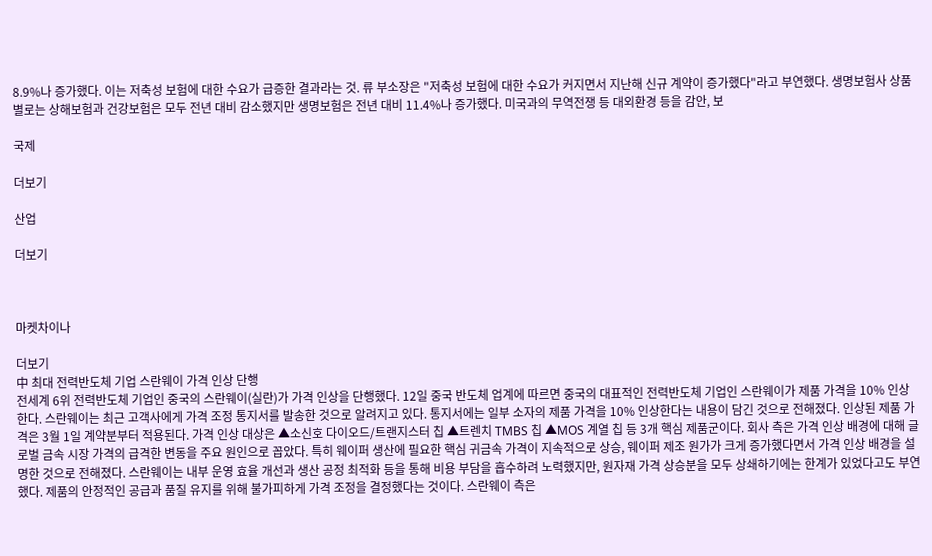8.9%나 증가했다. 이는 저축성 보험에 대한 수요가 급증한 결과라는 것. 류 부소장은 "저축성 보험에 대한 수요가 커지면서 지난해 신규 계약이 증가했다"라고 부연했다. 생명보험사 상품별로는 상해보험과 건강보험은 모두 전년 대비 감소했지만 생명보험은 전년 대비 11.4%나 증가했다. 미국과의 무역전쟁 등 대외환경 등을 감안, 보

국제

더보기

산업

더보기



마켓차이나

더보기
中 최대 전력반도체 기업 스란웨이 가격 인상 단행
전세계 6위 전력반도체 기업인 중국의 스란웨이(실란)가 가격 인상을 단행했다. 12일 중국 반도체 업계에 따르면 중국의 대표적인 전력반도체 기업인 스란웨이가 제품 가격을 10% 인상한다. 스란웨이는 최근 고객사에게 가격 조정 통지서를 발송한 것으로 알려지고 있다. 통지서에는 일부 소자의 제품 가격을 10% 인상한다는 내용이 담긴 것으로 전해졌다. 인상된 제품 가격은 3월 1일 계약분부터 적용된다. 가격 인상 대상은 ▲소신호 다이오드/트랜지스터 칩 ▲트렌치 TMBS 칩 ▲MOS 계열 칩 등 3개 핵심 제품군이다. 회사 측은 가격 인상 배경에 대해 글로벌 금속 시장 가격의 급격한 변동을 주요 원인으로 꼽았다. 특히 웨이퍼 생산에 필요한 핵심 귀금속 가격이 지속적으로 상승, 웨이퍼 제조 원가가 크게 증가했다면서 가격 인상 배경을 설명한 것으로 전해졌다. 스란웨이는 내부 운영 효율 개선과 생산 공정 최적화 등을 통해 비용 부담을 흡수하려 노력했지만, 원자재 가격 상승분을 모두 상쇄하기에는 한계가 있었다고도 부연했다. 제품의 안정적인 공급과 품질 유지를 위해 불가피하게 가격 조정을 결정했다는 것이다. 스란웨이 측은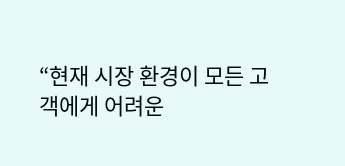“현재 시장 환경이 모든 고객에게 어려운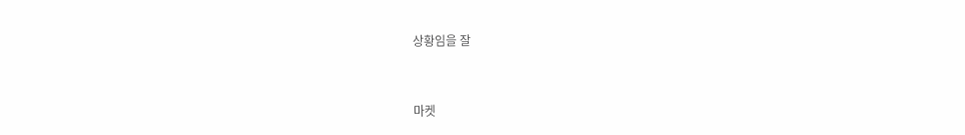상황임을 잘


마켓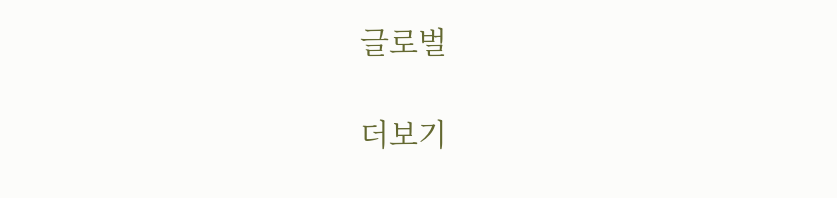글로벌

더보기